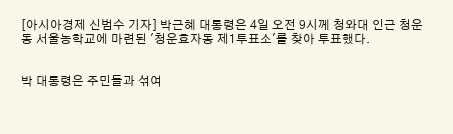[아시아경제 신범수 기자] 박근혜 대통령은 4일 오전 9시께 청와대 인근 청운동 서울농학교에 마련된 '청운효자동 제1투표소'를 찾아 투표했다.


박 대통령은 주민들과 섞여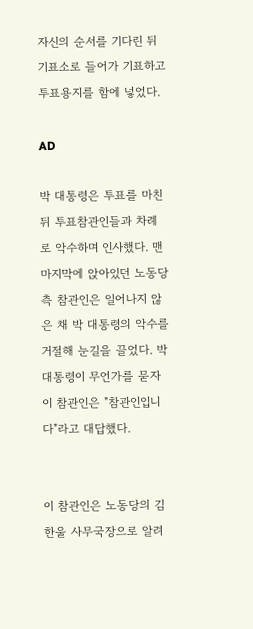자신의 순서를 기다린 뒤 기표소로 들어가 기표하고 투표용지를 함에 넣었다.

AD

박 대통령은 투표를 마친 뒤 투표참관인들과 차례로 악수하며 인사했다. 맨 마지막에 앉아있던 노동당 측 참관인은 일어나지 않은 채 박 대통령의 악수를 거절해 눈길을 끌었다. 박 대통령이 무언가를 묻자 이 참관인은 "참관인입니다"라고 대답했다.


이 참관인은 노동당의 김한울 사무국장으로 알려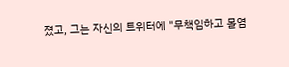졌고, 그는 자신의 트위터에 "무책임하고 몰염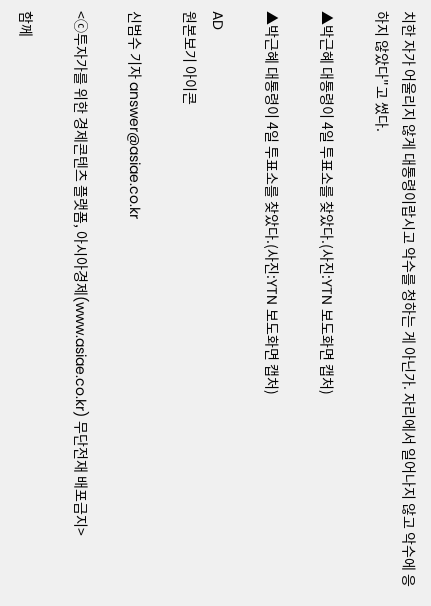치한 자가 어울리지 않게 대통령이랍시고 악수를 청하는 게 아닌가. 자리에서 일어나지 않고 악수에 응하지 않았다"고 썼다.

▲박근혜 대통령이 4일 투표소를 찾았다.(사진:YTN 보도화면 캡처)

▲박근혜 대통령이 4일 투표소를 찾았다.(사진:YTN 보도화면 캡처)

AD
원본보기 아이콘

신범수 기자 answer@asiae.co.kr

<ⓒ투자가를 위한 경제콘텐츠 플랫폼, 아시아경제(www.asiae.co.kr) 무단전재 배포금지>

함께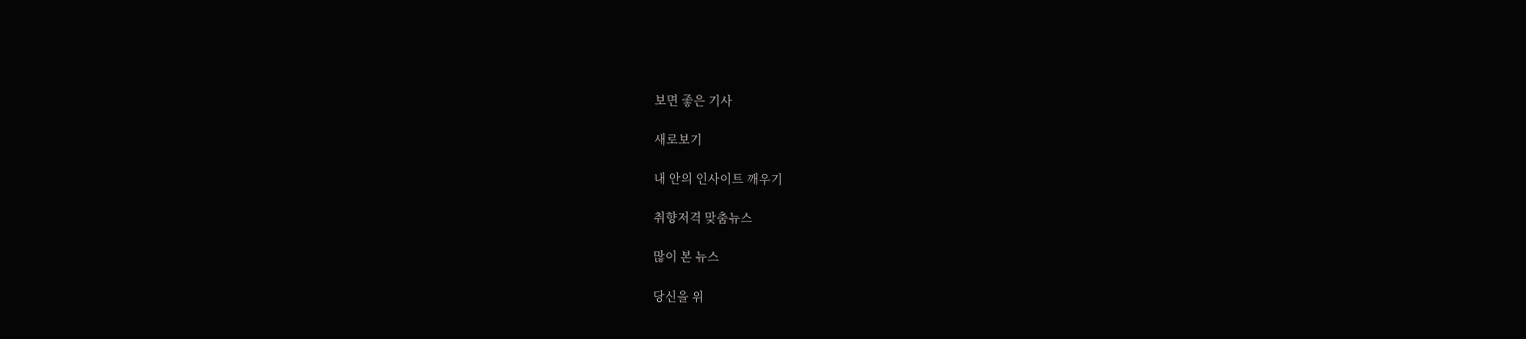보면 좋은 기사

새로보기

내 안의 인사이트 깨우기

취향저격 맞춤뉴스

많이 본 뉴스

당신을 위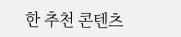한 추천 콘텐츠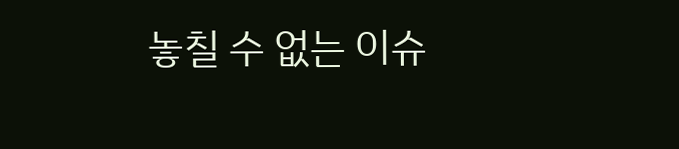놓칠 수 없는 이슈